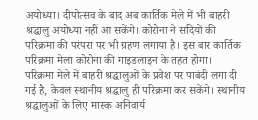अयोध्या। दीपोत्सव के बाद अब कार्तिक मेले में भी बाहरी श्रद्घालु अयोध्या नहीं आ सकेंगे। कोरोना ने सदियों की परिक्रमा की परंपरा पर भी ग्रहण लगाया है। इस बार कार्तिक परिक्रमा मेला कोरोना की गाइडलाइन के तहत होगा।
परिक्रमा मेले में बाहरी श्रद्घालुओं के प्रवेश पर पाबंदी लगा दी गई है, केवल स्थानीय श्रद्घालु ही परिक्रमा कर सकेंगे। स्थानीय श्रद्घालुओं के लिए मास्क अनिवार्य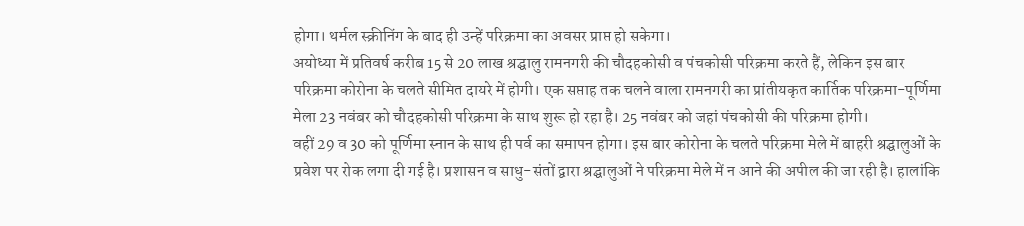होगा। थर्मल स्क्रीनिंग के बाद ही उन्हें परिक्रमा का अवसर प्राप्त हो सकेगा।
अयोध्या में प्रतिवर्ष करीब 15 से 20 लाख श्रद्घालु रामनगरी की चौदहकोसी व पंचकोसी परिक्रमा करते हैं, लेकिन इस बार परिक्रमा कोरोना के चलते सीमित दायरे में होगी। एक सप्ताह तक चलने वाला रामनगरी का प्रांतीयकृत कार्तिक परिक्रमा-पूर्णिमा मेला 23 नवंबर को चौदहकोसी परिक्रमा के साथ शुरू हो रहा है। 25 नवंबर को जहां पंचकोसी की परिक्रमा होगी।
वहीं 29 व 30 को पूर्णिमा स्नान के साथ ही पर्व का समापन होगा। इस बार कोरोना के चलते परिक्रमा मेले में बाहरी श्रद्घालुओं के प्रवेश पर रोक लगा दी गई है। प्रशासन व साधु-संतों द्वारा श्रद्घालुओं ने परिक्रमा मेले में न आने की अपील की जा रही है। हालांकि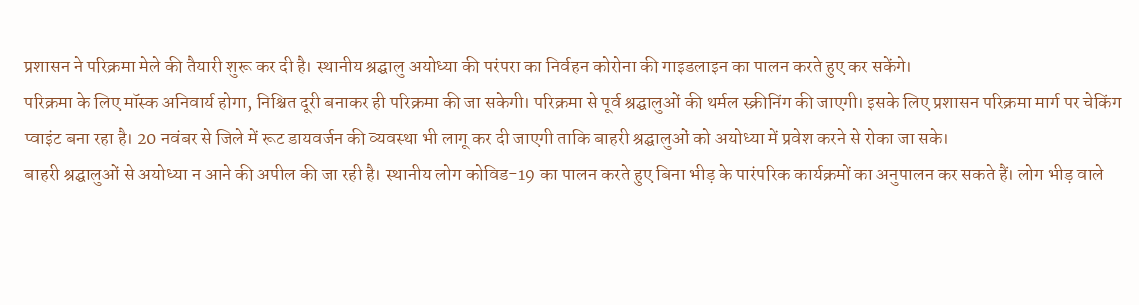प्रशासन ने परिक्रमा मेले की तैयारी शुरू कर दी है। स्थानीय श्रद्घालु अयोध्या की परंपरा का निर्वहन कोरोना की गाइडलाइन का पालन करते हुए कर सकेंगे।
परिक्रमा के लिए मॉस्क अनिवार्य होगा, निश्चित दूरी बनाकर ही परिक्रमा की जा सकेगी। परिक्रमा से पूर्व श्रद्घालुओं की थर्मल स्क्रीनिंग की जाएगी। इसके लिए प्रशासन परिक्रमा मार्ग पर चेकिंग प्वाइंट बना रहा है। 20 नवंबर से जिले में रूट डायवर्जन की व्यवस्था भी लागू कर दी जाएगी ताकि बाहरी श्रद्घालुओं को अयोध्या में प्रवेश करने से रोका जा सके।
बाहरी श्रद्घालुओं से अयोध्या न आने की अपील की जा रही है। स्थानीय लोग कोविड-19 का पालन करते हुए बिना भीड़ के पारंपरिक कार्यक्रमों का अनुपालन कर सकते हैं। लोग भीड़ वाले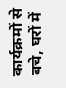कार्यक्रमों से बचे, घरों में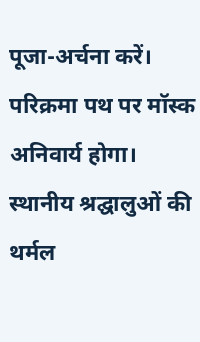पूजा-अर्चना करें। परिक्रमा पथ पर मॉस्क अनिवार्य होगा। स्थानीय श्रद्घालुओं की थर्मल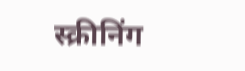स्क्रीनिंग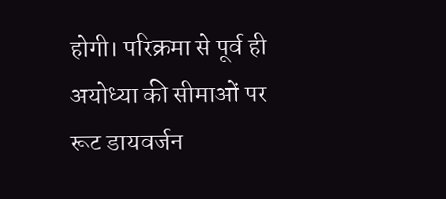होगी। परिक्रमा से पूर्व ही अयोध्या की सीमाओं पर रूट डायवर्जन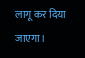लागू कर दिया जाएगा।